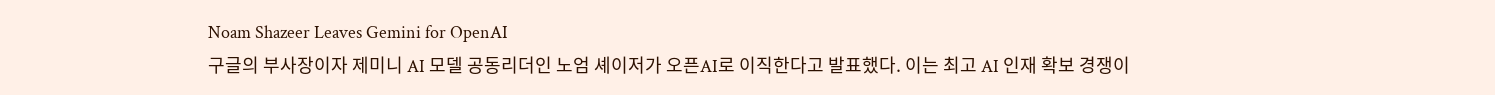Noam Shazeer Leaves Gemini for OpenAI
구글의 부사장이자 제미니 AI 모델 공동리더인 노엄 셰이저가 오픈AI로 이직한다고 발표했다. 이는 최고 AI 인재 확보 경쟁이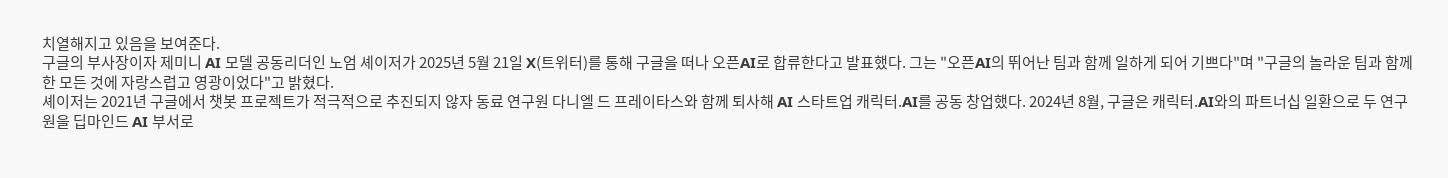치열해지고 있음을 보여준다.
구글의 부사장이자 제미니 AI 모델 공동리더인 노엄 셰이저가 2025년 5월 21일 X(트위터)를 통해 구글을 떠나 오픈AI로 합류한다고 발표했다. 그는 "오픈AI의 뛰어난 팀과 함께 일하게 되어 기쁘다"며 "구글의 놀라운 팀과 함께한 모든 것에 자랑스럽고 영광이었다"고 밝혔다.
셰이저는 2021년 구글에서 챗봇 프로젝트가 적극적으로 추진되지 않자 동료 연구원 다니엘 드 프레이타스와 함께 퇴사해 AI 스타트업 캐릭터.AI를 공동 창업했다. 2024년 8월, 구글은 캐릭터.AI와의 파트너십 일환으로 두 연구원을 딥마인드 AI 부서로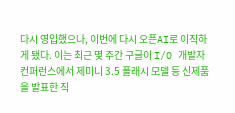다시 영입했으나, 이번에 다시 오픈AI로 이직하게 됐다. 이는 최근 몇 주간 구글이 I/O 개발자 컨퍼런스에서 제미니 3.5 플래시 모델 등 신제품을 발표한 직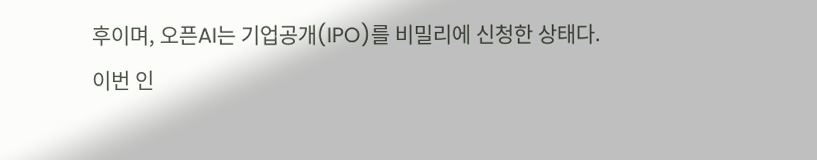후이며, 오픈AI는 기업공개(IPO)를 비밀리에 신청한 상태다.
이번 인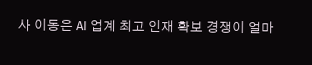사 이동은 AI 업계 최고 인재 확보 경쟁이 얼마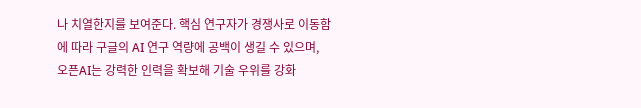나 치열한지를 보여준다. 핵심 연구자가 경쟁사로 이동함에 따라 구글의 AI 연구 역량에 공백이 생길 수 있으며, 오픈AI는 강력한 인력을 확보해 기술 우위를 강화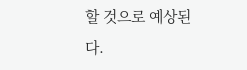할 것으로 예상된다.